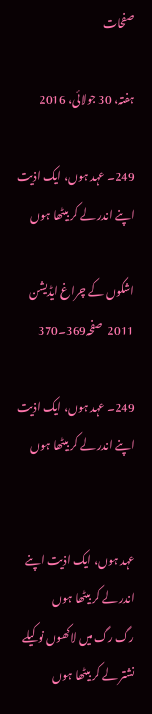صفحات

ہفتہ، 30 جولائی، 2016

249۔ عہد ہوں، ایک اذیت اپنے اندر لے کر بیٹھا ہوں

اشکوں کے چراغ ایڈیشن 2011  صفحہ369۔370

249۔ عہد ہوں، ایک اذیت اپنے اندر لے کر بیٹھا ہوں


عہد ہوں، ایک اذیت اپنے اندر لے کر بیٹھا ہوں
رگ رگ میں لاکھوں نوکیلے نشتر لے کر بیٹھا ہوں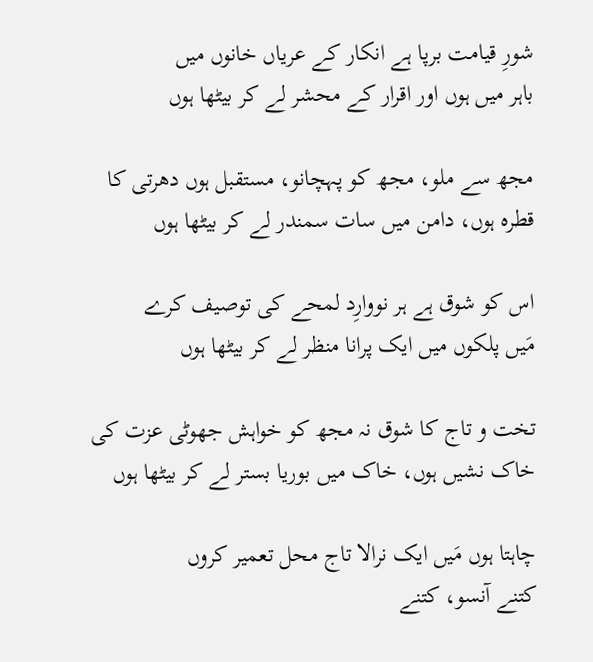شورِ قیامت برپا ہے انکار کے عریاں خانوں میں
باہر میں ہوں اور اقرار کے محشر لے کر بیٹھا ہوں

مجھ سے ملو، مجھ کو پہچانو، مستقبل ہوں دھرتی کا
قطرہ ہوں، دامن میں سات سمندر لے کر بیٹھا ہوں

اس کو شوق ہے ہر نووارِد لمحے کی توصیف کرے
مَیں پلکوں میں ایک پرانا منظر لے کر بیٹھا ہوں

تخت و تاج کا شوق نہ مجھ کو خواہش جھوٹی عزت کی
خاک نشیں ہوں، خاک میں بوریا بستر لے کر بیٹھا ہوں

چاہتا ہوں مَیں ایک نرالا تاج محل تعمیر کروں
کتنے آنسو، کتنے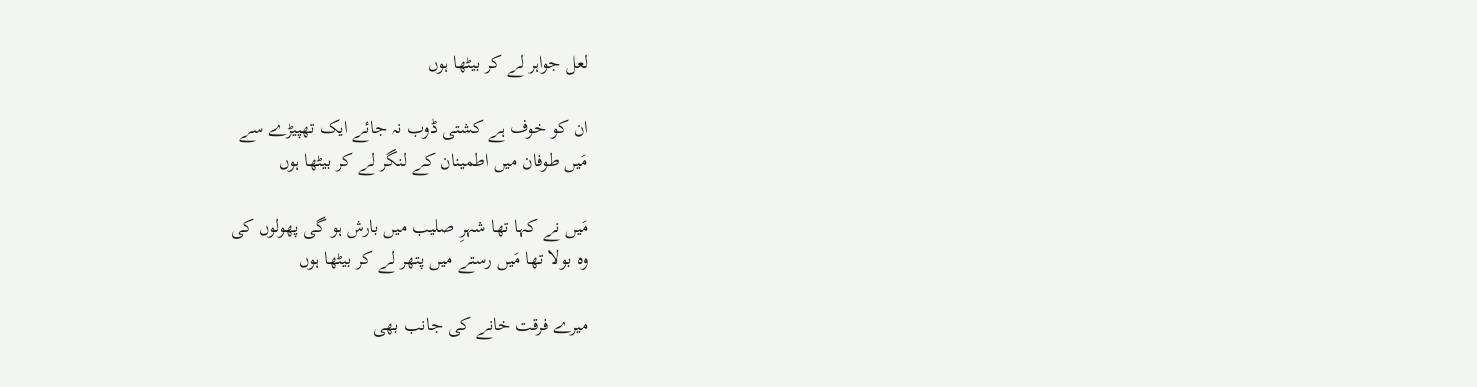لعل جواہر لے کر بیٹھا ہوں

ان کو خوف ہے کشتی ڈوب نہ جائے ایک تھپیڑے سے
مَیں طوفان میں اطمینان کے لنگر لے کر بیٹھا ہوں

مَیں نے کہا تھا شہرِ صلیب میں بارش ہو گی پھولوں کی
وہ بولا تھا مَیں رستے میں پتھر لے کر بیٹھا ہوں

میرے فرقت خانے کی جانب بھی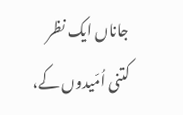جاناں ایک نظر
کتنی اُمّیدوں کے،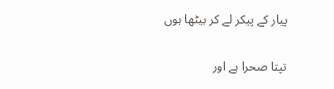پیار کے پیکر لے کر بیٹھا ہوں

تپتا صحرا ہے اور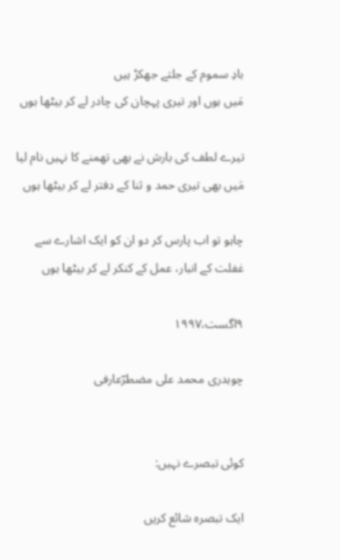بادِ سموم کے جلتے جھکڑ ہیں
مَیں ہوں اور تیری پہچان کی چادر لے کر بیٹھا ہوں

تیرے لطف کی بارش نے بھی تھمنے کا نہیں نام لیا
مَیں بھی تیری حمد و ثنا کے دفتر لے کر بیٹھا ہوں

چاہو تو اب پارس کر دو ان کو ایک اشارے سے
غفلت کے انبار، عمل کے کنکر لے کر بیٹھا ہوں

٩اگست،١٩٩٧

چوہدری محمد علی مضطرؔعارفی


کوئی تبصرے نہیں:

ایک تبصرہ شائع کریں